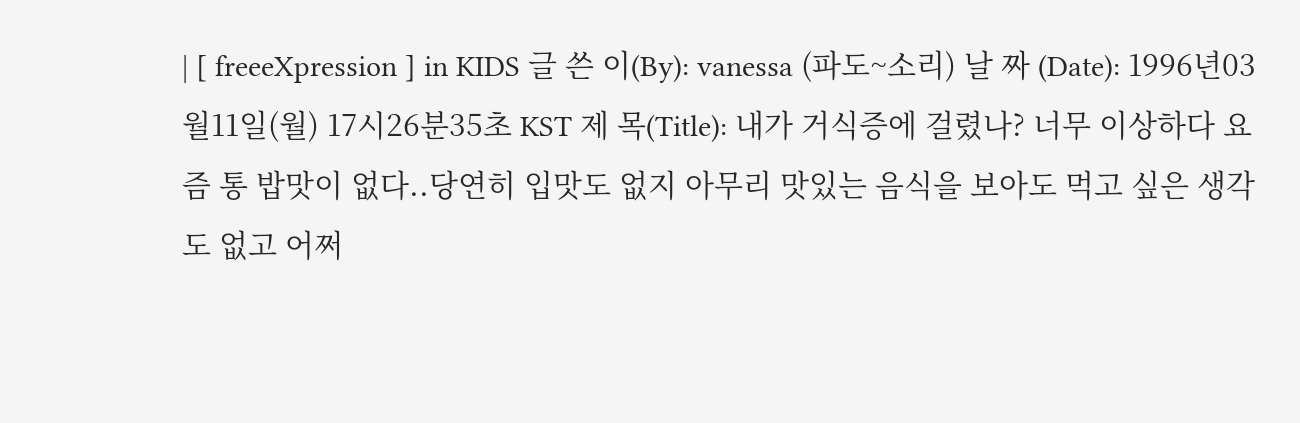| [ freeeXpression ] in KIDS 글 쓴 이(By): vanessa (파도~소리) 날 짜 (Date): 1996년03월11일(월) 17시26분35초 KST 제 목(Title): 내가 거식증에 걸렸나? 너무 이상하다 요즘 통 밥맛이 없다..당연히 입맛도 없지 아무리 맛있는 음식을 보아도 먹고 싶은 생각도 없고 어쩌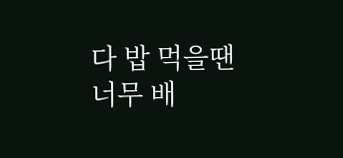다 밥 먹을땐 너무 배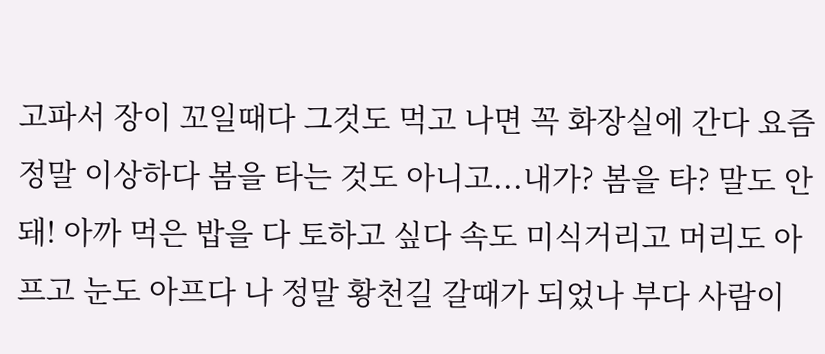고파서 장이 꼬일때다 그것도 먹고 나면 꼭 화장실에 간다 요즘 정말 이상하다 봄을 타는 것도 아니고...내가? 봄을 타? 말도 안돼! 아까 먹은 밥을 다 토하고 싶다 속도 미식거리고 머리도 아프고 눈도 아프다 나 정말 황천길 갈때가 되었나 부다 사람이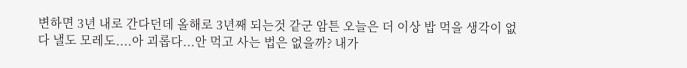변하면 3년 내로 간다던데 올해로 3년째 되는것 같군 암튼 오늘은 더 이상 밥 먹을 생각이 없다 낼도 모레도....아 괴롭다...안 먹고 사는 법은 없을까? 내가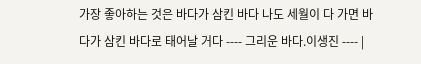가장 좋아하는 것은 바다가 삼킨 바다 나도 세월이 다 가면 바다가 삼킨 바다로 태어날 거다 ---- 그리운 바다.이생진 ---- |